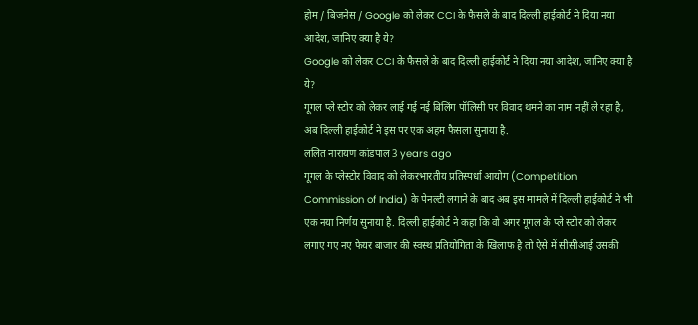होम / बिजनेस / Google को लेकर CCI के फैसले के बाद दिल्ली हाईकोर्ट ने दिया नया आदेश, जानिए क्या है ये?
Google को लेकर CCI के फैसले के बाद दिल्ली हाईकोर्ट ने दिया नया आदेश, जानिए क्या है ये?
गूगल प्ले स्टोर को लेकर लाई गई नई बिलिंग पॉलिसी पर विवाद थमने का नाम नहीं ले रहा है, अब दिल्ली हाईकोर्ट ने इस पर एक अहम फैसला सुनाया है.
ललित नारायण कांडपाल 3 years ago
गूगल के प्लेस्टोर विवाद को लेकरभारतीय प्रतिस्पर्धा आयोग (Competition Commission of India) के पेनल्टी लगाने के बाद अब इस मामले में दिल्ली हाईकोर्ट ने भी एक नया निर्णय सुनाया है. दिल्ली हाईकोर्ट ने कहा कि वो अगर गूगल के प्ले स्टोर को लेकर लगाए गए नए फेयर बाजार की स्वस्थ प्रतियोगिता के खिलाफ है तो ऐसे में सीसीआई उसकी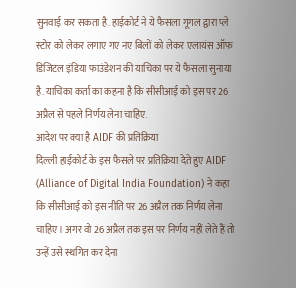सुनवाई कर सकता है. हाईकोर्ट ने ये फैसला गूगल द्वारा प्ले स्टोर को लेकर लगाए गए नए बिलों को लेकर एलायंस ऑफ डिजिटल इंडिया फाउंडेशन की याचिका पर ये फैसला सुनाया है. याचिका कर्ता का कहना है कि सीसीआई को इस पर 26 अप्रैल से पहले निर्णय लेना चाहिए.
आदेश पर क्या है AIDF की प्रतिक्रिया
दिल्ली हाईकोर्ट के इस फैसले पर प्रतिक्रिया देते हुए AIDF (Alliance of Digital India Foundation) ने कहा कि सीसीआई को इस नीति पर 26 अप्रैल तक निर्णय लेना चाहिए। अगर वो 26 अप्रैल तक इस पर निर्णय नहीं लेते हैं तो उन्हें उसे स्थगित कर देना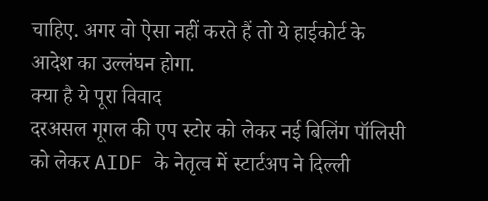चाहिए. अगर वो ऐसा नहीं करते हैं तो ये हाईकोर्ट के आदेश का उल्लंघन होगा.
क्या है ये पूरा विवाद
दरअसल गूगल की एप स्टोर को लेकर नई बिलिंग पॉलिसी को लेकर AIDF के नेतृत्व में स्टार्टअप ने दिल्ली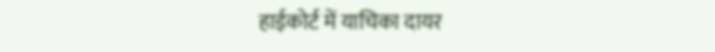हाईकोर्ट में याचिका दायर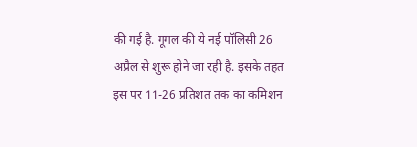की गई है. गूगल की ये नई पॉलिसी 26 अप्रैल से शुरू होने जा रही है. इसके तहत इस पर 11-26 प्रतिशत तक का कमिशन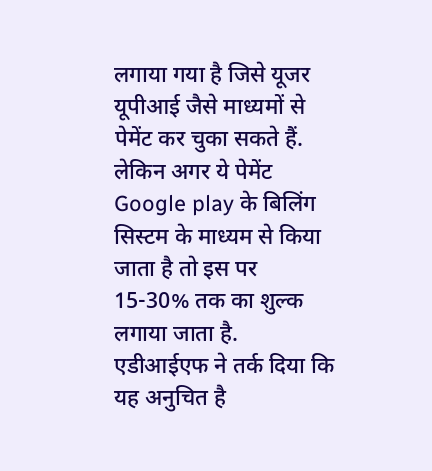लगाया गया है जिसे यूजर यूपीआई जैसे माध्यमों से पेमेंट कर चुका सकते हैं. लेकिन अगर ये पेमेंट Google play के बिलिंग सिस्टम के माध्यम से किया जाता है तो इस पर 15-30% तक का शुल्क लगाया जाता है. एडीआईएफ ने तर्क दिया कि यह अनुचित है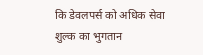कि डेवलपर्स को अधिक सेवा शुल्क का भुगतान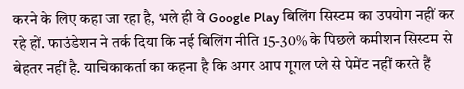करने के लिए कहा जा रहा है, भले ही वे Google Play बिलिंग सिस्टम का उपयोग नहीं कर रहे हों. फाउंडेशन ने तर्क दिया कि नई बिलिंग नीति 15-30% के पिछले कमीशन सिस्टम से बेहतर नहीं है. याचिकाकर्ता का कहना है कि अगर आप गूगल प्ले से पेमेंट नहीं करते हैं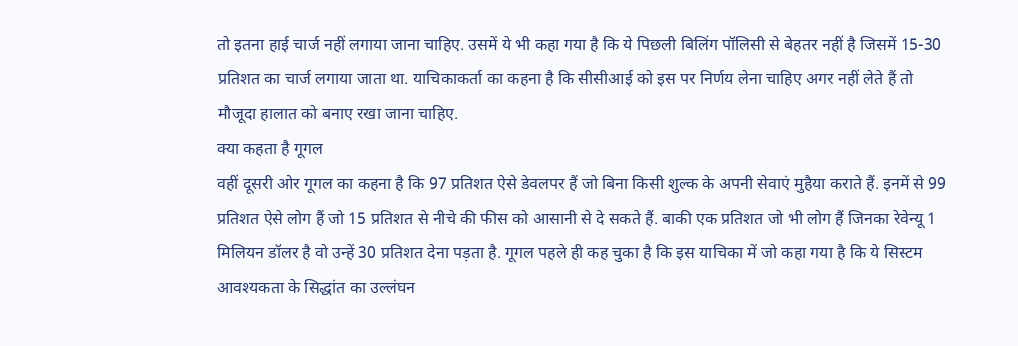तो इतना हाई चार्ज नहीं लगाया जाना चाहिए. उसमें ये भी कहा गया है कि ये पिछली बिलिंग पॉलिसी से बेहतर नहीं है जिसमें 15-30 प्रतिशत का चार्ज लगाया जाता था. याचिकाकर्ता का कहना है कि सीसीआई को इस पर निर्णय लेना चाहिए अगर नहीं लेते हैं तो मौजूदा हालात को बनाए रखा जाना चाहिए.
क्या कहता है गूगल
वहीं दूसरी ओर गूगल का कहना है कि 97 प्रतिशत ऐसे डेवलपर हैं जो बिना किसी शुल्क के अपनी सेवाएं मुहैया कराते हैं. इनमें से 99 प्रतिशत ऐसे लोग हैं जो 15 प्रतिशत से नीचे की फीस को आसानी से दे सकते हैं. बाकी एक प्रतिशत जो भी लोग हैं जिनका रेवेन्यू 1 मिलियन डॉलर है वो उन्हें 30 प्रतिशत देना पड़ता है. गूगल पहले ही कह चुका है कि इस याचिका में जो कहा गया है कि ये सिस्टम आवश्यकता के सिद्धांत का उल्लंघन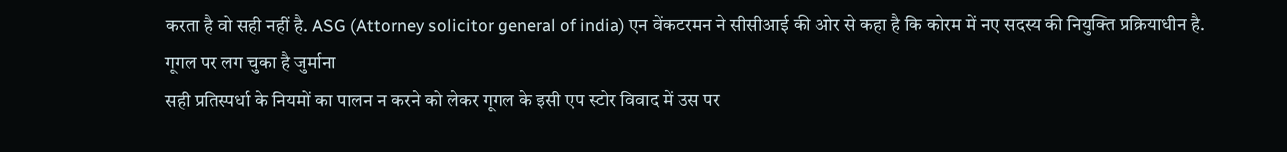करता है वो सही नहीं है. ASG (Attorney solicitor general of india) एन वेंकटरमन ने सीसीआई की ओर से कहा है कि कोरम में नए सदस्य की नियुक्ति प्रक्रियाधीन है.
गूगल पर लग चुका है जुर्माना
सही प्रतिस्पर्धा के नियमों का पालन न करने को लेकर गूगल के इसी एप स्टोर विवाद में उस पर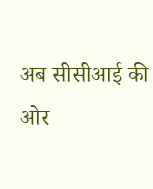अब सीसीआई की ओर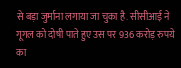से बड़ा जुर्माना लगाया जा चुका है. सीसीआई ने गूगल को दोषी पाते हुए उस पर 936 करोड़ रुपये का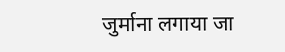जुर्माना लगाया जा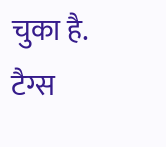चुका है.
टैग्स